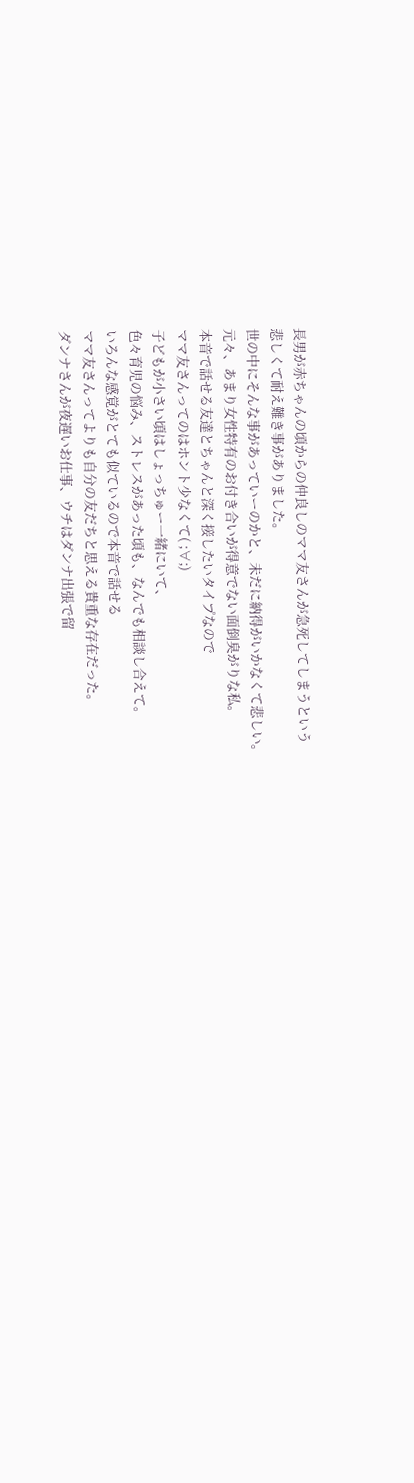長男が赤ちゃんの頃からの仲良しのママ友さんが急死してしまうという
悲しくて耐え難き事がありました。
世の中にそんな事があっていーのかと、未だに納得がいかなくて悲しい。
元々、あまり女性特有のお付き合いが得意でない面倒臭がりな私。
本音で話せる友達とちゃんと深く接したいタイプなので
ママ友さんってのはホント少なくて( ;∀;)
子どもが小さい頃はしょっちゅー一緒にいて、
色々育児の悩み、ストレスがあった頃も、なんでも相談し合えて。
いろんな感覚がとても似ているので本音で話せる
ママ友さんってよりも自分の友だちと思える貴重な存在だった。
ダンナさんが夜遅いお仕事、ウチはダンナ出張で留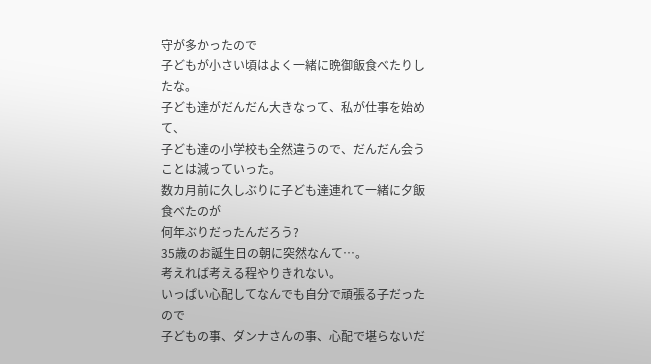守が多かったので
子どもが小さい頃はよく一緒に晩御飯食べたりしたな。
子ども達がだんだん大きなって、私が仕事を始めて、
子ども達の小学校も全然違うので、だんだん会うことは減っていった。
数カ月前に久しぶりに子ども達連れて一緒に夕飯食べたのが
何年ぶりだったんだろう?
35歳のお誕生日の朝に突然なんて…。
考えれば考える程やりきれない。
いっぱい心配してなんでも自分で頑張る子だったので
子どもの事、ダンナさんの事、心配で堪らないだ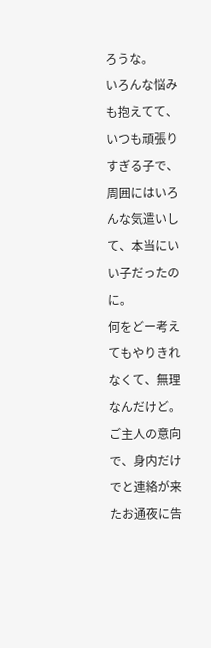ろうな。
いろんな悩みも抱えてて、いつも頑張りすぎる子で、
周囲にはいろんな気遣いして、本当にいい子だったのに。
何をどー考えてもやりきれなくて、無理なんだけど。
ご主人の意向で、身内だけでと連絡が来たお通夜に告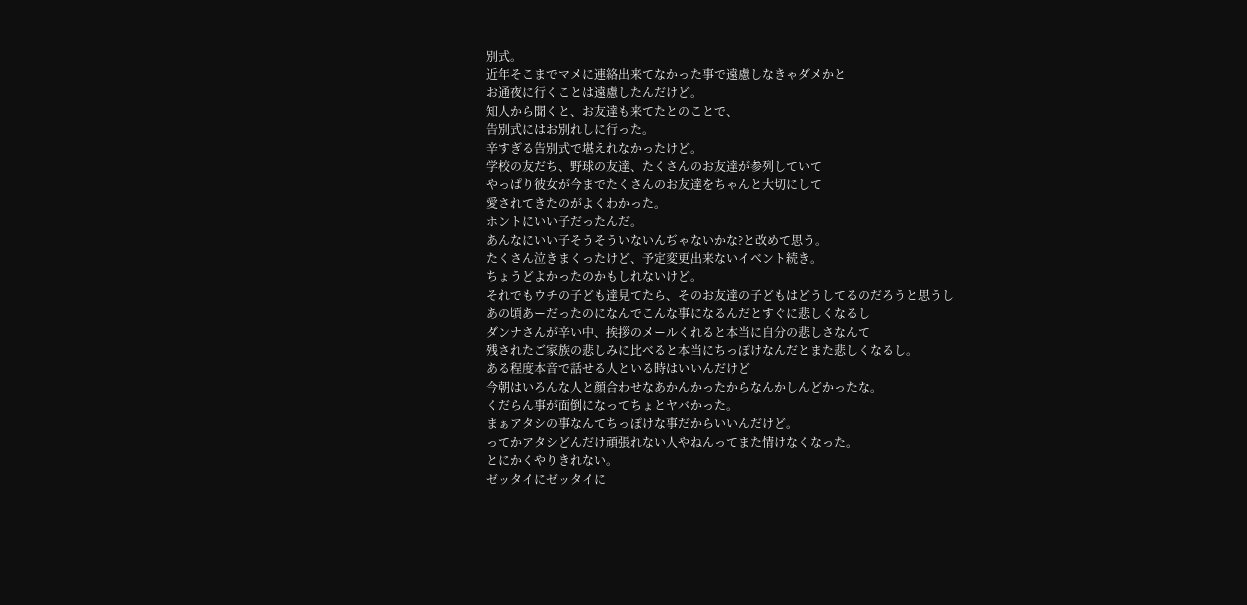別式。
近年そこまでマメに連絡出来てなかった事で遠慮しなきゃダメかと
お通夜に行くことは遠慮したんだけど。
知人から聞くと、お友達も来てたとのことで、
告別式にはお別れしに行った。
辛すぎる告別式で堪えれなかったけど。
学校の友だち、野球の友達、たくさんのお友達が参列していて
やっぱり彼女が今までたくさんのお友達をちゃんと大切にして
愛されてきたのがよくわかった。
ホントにいい子だったんだ。
あんなにいい子そうそういないんぢゃないかな?と改めて思う。
たくさん泣きまくったけど、予定変更出来ないイベント続き。
ちょうどよかったのかもしれないけど。
それでもウチの子ども達見てたら、そのお友達の子どもはどうしてるのだろうと思うし
あの頃あーだったのになんでこんな事になるんだとすぐに悲しくなるし
ダンナさんが辛い中、挨拶のメールくれると本当に自分の悲しさなんて
残されたご家族の悲しみに比べると本当にちっぽけなんだとまた悲しくなるし。
ある程度本音で話せる人といる時はいいんだけど
今朝はいろんな人と顔合わせなあかんかったからなんかしんどかったな。
くだらん事が面倒になってちょとヤバかった。
まぁアタシの事なんてちっぽけな事だからいいんだけど。
ってかアタシどんだけ頑張れない人やねんってまた情けなくなった。
とにかくやりきれない。
ゼッタイにゼッタイに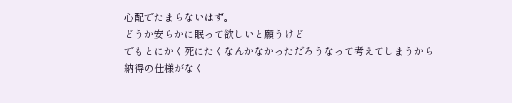心配でたまらないはず。
どうか安らかに眠って欲しいと願うけど
でもとにかく死にたくなんかなかっただろうなって考えてしまうから
納得の仕様がなく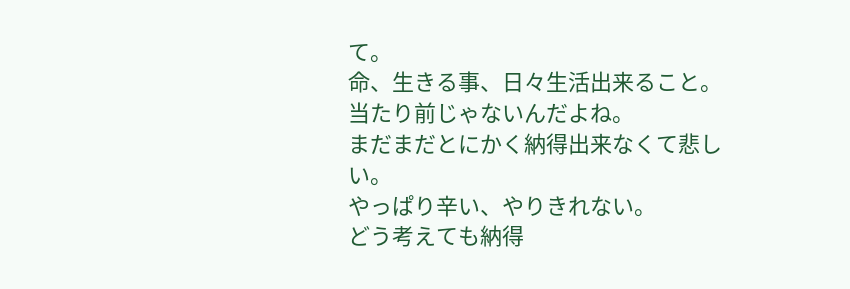て。
命、生きる事、日々生活出来ること。
当たり前じゃないんだよね。
まだまだとにかく納得出来なくて悲しい。
やっぱり辛い、やりきれない。
どう考えても納得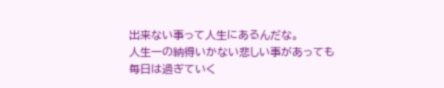出来ない事って人生にあるんだな。
人生一の納得いかない悲しい事があっても
毎日は過ぎていく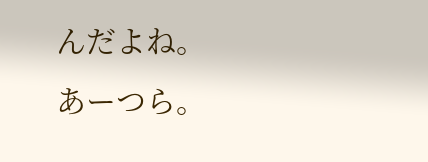んだよね。
あーつら。